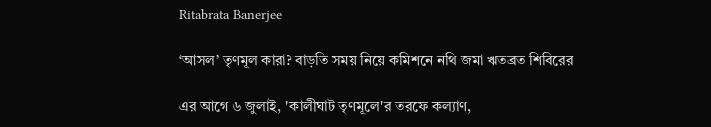Ritabrata Banerjee

‘আসল’ তৃণমূল কারা? বাড়তি সময় নিয়ে কমিশনে নথি জমা ঋতব্রত শিবিরের

এর আগে ৬ জুলাই, 'কালীঘাট তৃণমূলে'র তরফে কল্যাণ,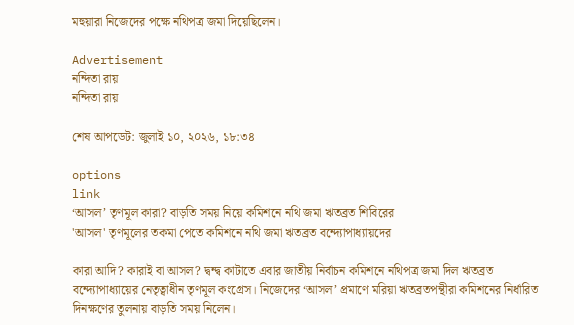মহুয়ারা নিজেদের পক্ষে নথিপত্র জমা দিয়েছিলেন।

Advertisement
নন্দিতা রায়
নন্দিতা রায়

শেষ আপডেট: জুলাই ১০, ২০২৬, ১৮:৩৪

options
link
‘আসল’ তৃণমূল কারা? বাড়তি সময় নিয়ে কমিশনে নথি জমা ঋতব্রত শিবিরের
'আসল' তৃণমূলের তকমা পেতে কমিশনে নথি জমা ঋতব্রত বন্দ্যোপাধ্যায়দের

কারা আদি? কারাই বা আসল? দ্বন্দ্ব কাটাতে এবার জাতীয় নির্বাচন কমিশনে নথিপত্র জমা দিল ঋতব্রত বন্দ্যোপাধ্যায়ের নেতৃত্বাধীন তৃণমূল কংগ্রেস। নিজেদের ‘আসল’ প্রমাণে মরিয়া ঋতব্রতপন্থীরা কমিশনের নির্ধারিত দিনক্ষণের তুলনায় বাড়তি সময় নিলেন।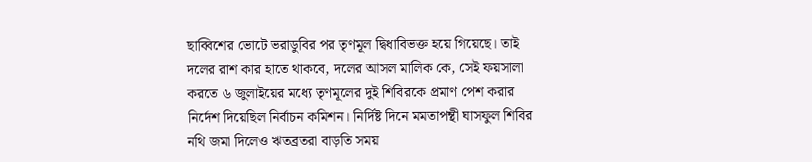ছাব্বিশের ভোটে ভরাডুবির পর তৃণমূল দ্বিধাবিভক্ত হয়ে গিয়েছে। তাই দলের রাশ কার হাতে থাকবে, দলের আসল মালিক কে, সেই ফয়সালা করতে ৬ জুলাইয়ের মধ্যে তৃণমূলের দুই শিবিরকে প্রমাণ পেশ করার নির্দেশ দিয়েছিল নির্বাচন কমিশন। নির্দিষ্ট দিনে মমতাপন্থী ঘাসফুল শিবির নথি জমা দিলেও ঋতব্রতরা বাড়তি সময়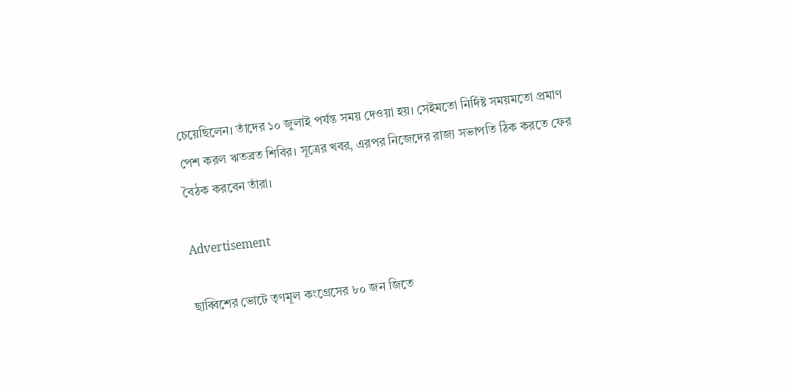চেয়েছিলেন। তাঁদের ১০ জুলাই পর্যন্ত সময় দেওয়া হয়। সেইমতো নির্দিষ্ট সময়মতো প্রমাণ পেশ করল ঋতব্রত শিবির। সূত্রের খবর, এরপর নিজেদের রাজ্য সভাপতি ঠিক করতে ফের বৈঠক করবেন তাঁরা।

Advertisement

ছাব্বিশের ভোটে তৃণমূল কংগ্রেসের ৮০ জন জিতে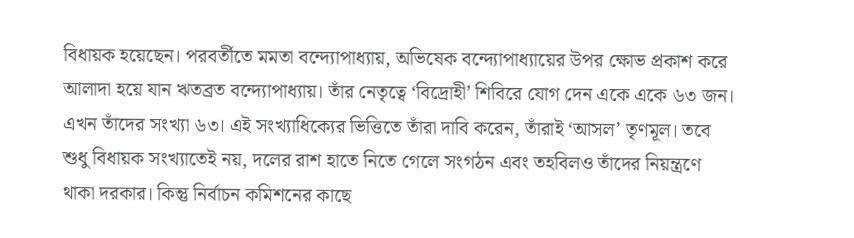বিধায়ক হয়েছেন। পরবর্তীতে মমতা বন্দ্যোপাধ্যায়, অভিষেক বন্দ্যোপাধ্যায়ের উপর ক্ষোভ প্রকাশ করে আলাদা হয়ে যান ঋতব্রত বন্দ্যোপাধ্যায়। তাঁর নেতৃত্বে ‘বিদ্রোহী’ শিবিরে যোগ দেন একে একে ৬৩ জন। এখন তাঁদের সংখ্যা ৬৩। এই সংখ্যাধিক্যের ভিত্তিতে তাঁরা দাবি করেন, তাঁরাই ‘আসল’ তৃণমূল। তবে শুধু বিধায়ক সংখ্যাতেই নয়, দলের রাশ হাতে নিতে গেলে সংগঠন এবং তহবিলও তাঁদের নিয়ন্ত্রণে থাকা দরকার। কিন্তু নির্বাচন কমিশনের কাছে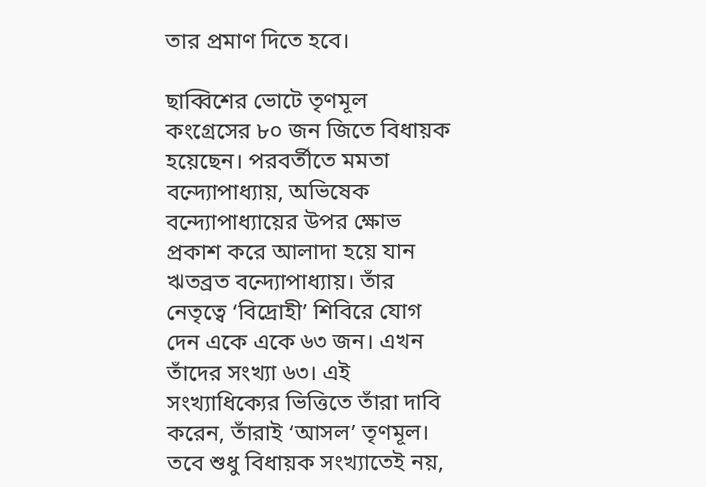তার প্রমাণ দিতে হবে।

ছাব্বিশের ভোটে তৃণমূল কংগ্রেসের ৮০ জন জিতে বিধায়ক হয়েছেন। পরবর্তীতে মমতা বন্দ্যোপাধ্যায়, অভিষেক বন্দ্যোপাধ্যায়ের উপর ক্ষোভ প্রকাশ করে আলাদা হয়ে যান ঋতব্রত বন্দ্যোপাধ্যায়। তাঁর নেতৃত্বে ‘বিদ্রোহী’ শিবিরে যোগ দেন একে একে ৬৩ জন। এখন তাঁদের সংখ্যা ৬৩। এই সংখ্যাধিক্যের ভিত্তিতে তাঁরা দাবি করেন, তাঁরাই ‘আসল’ তৃণমূল। তবে শুধু বিধায়ক সংখ্যাতেই নয়,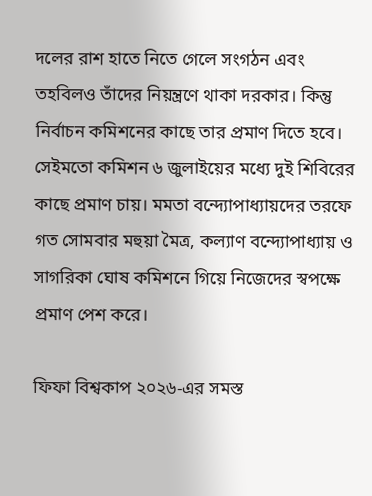দলের রাশ হাতে নিতে গেলে সংগঠন এবং তহবিলও তাঁদের নিয়ন্ত্রণে থাকা দরকার। কিন্তু নির্বাচন কমিশনের কাছে তার প্রমাণ দিতে হবে। সেইমতো কমিশন ৬ জুলাইয়ের মধ্যে দুই শিবিরের কাছে প্রমাণ চায়। মমতা বন্দ্যোপাধ্যায়দের তরফে গত সোমবার মহুয়া মৈত্র, কল্যাণ বন্দ্যোপাধ্যায় ও সাগরিকা ঘোষ কমিশনে গিয়ে নিজেদের স্বপক্ষে প্রমাণ পেশ করে।

ফিফা বিশ্বকাপ ২০২৬-এর সমস্ত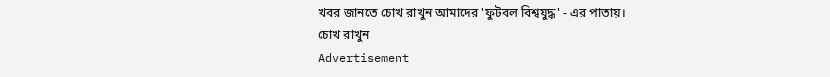খবর জানতে চোখ রাখুন আমাদের 'ফুটবল বিশ্বযুদ্ধ' - এর পাতায়।
চোখ রাখুন
Advertisement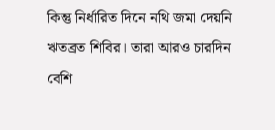কিন্তু নির্ধারিত দিনে নথি জমা দেয়নি ঋতব্রত শিবির। তারা আরও চারদিন বেশি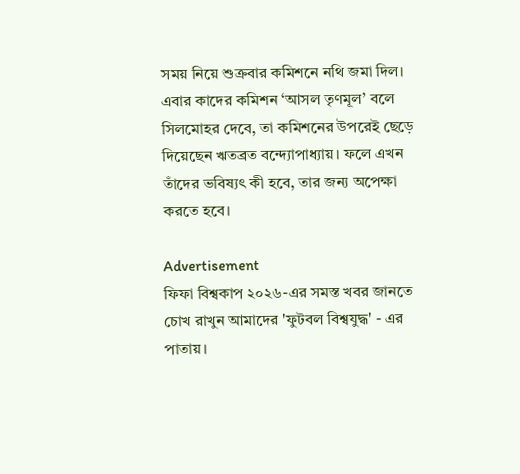সময় নিয়ে শুক্রবার কমিশনে নথি জমা দিল। এবার কাদের কমিশন ‘আসল তৃণমূল’ বলে সিলমোহর দেবে, তা কমিশনের উপরেই ছেড়ে দিয়েছেন ঋতব্রত বন্দ্যোপাধ্যায়। ফলে এখন তাঁদের ভবিষ্যৎ কী হবে, তার জন্য অপেক্ষা করতে হবে।

Advertisement
ফিফা বিশ্বকাপ ২০২৬-এর সমস্ত খবর জানতে চোখ রাখুন আমাদের 'ফুটবল বিশ্বযুদ্ধ' - এর পাতায়।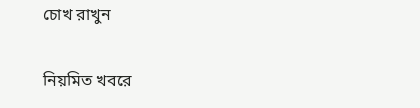চোখ রাখুন

নিয়মিত খবরে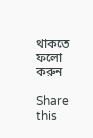থাকতে ফলো করুন

Share this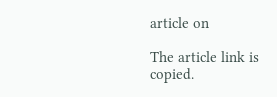article on

The article link is copied.